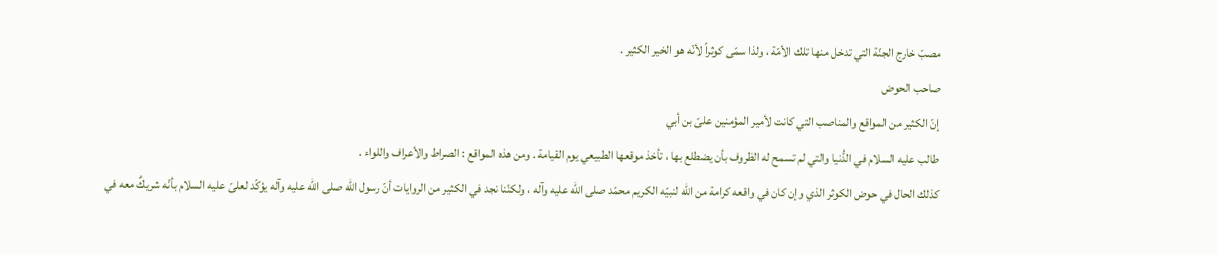مصبّ خارج الجنّة التي تدخل منها تلك الأمّة ، ولذا سمّى كوثراً لأنّه هو الخير الكثير .
صاحب الحوض
إنّ الكثير من المواقع والمناصب التي كانت لأمير المؤمنين علىّ بن أبي
طالب عليه السلام في الدُّنيا والتي لم تسمح له الظروف بأن يضطلع بها ، تأخذ موقعها الطبيعي يوم القيامة . ومن هذه المواقع : الصراط والأعراف واللواء .
كذلك الحال في حوض الكوثر الذي وإن كان في واقعه كرامة من الله لنبيّه الكريم محمّد صلى الله عليه وآله ، ولكنّنا نجد في الكثير من الروايات أنّ رسول الله صلى الله عليه وآله يؤكّد لعلىّ عليه السلام بأنّه شريكٌ معه في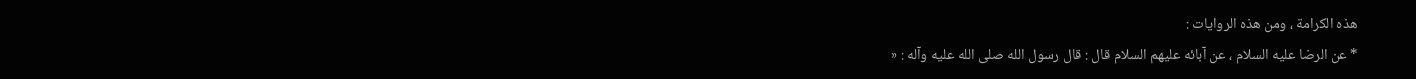هذه الكرامة ، ومن هذه الروايات :
* عن الرضا عليه السلام ، عن آبائه عليهم السلام قال : قال رسول الله صلى الله عليه وآله : «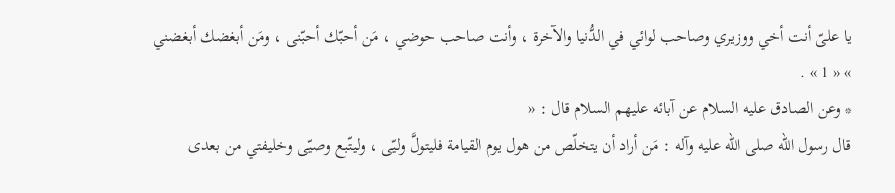يا علىّ أنت أخي ووزيري وصاحب لوائي في الدُّنيا والآخرة ، وأنت صاحب حوضي ، مَن أحبّك أحبّنى ، ومَن أبغضك أبغضني
» « 1 » .
* وعن الصادق عليه السلام عن آبائه عليهم السلام قال : «
قال رسول الله صلى الله عليه وآله : مَن أراد أن يتخلّص من هول يوم القيامة فليتولَّ وليّى ، وليتّبع وصيّى وخليفتي من بعدى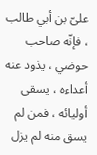علىّ بن أبي طالب ، فإنّه صاحب حوضي ، يذود عنه أعداءه ، يسقى أوليائه ، فمن لم يسق منه لم يزل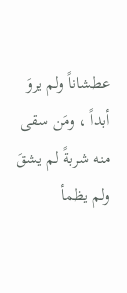عطشاناً ولم يروَ أبداً ، ومَن سقى منه شربةً لم يشقَ ولم يظمأ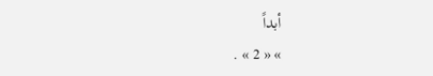أبداً
» « 2 » .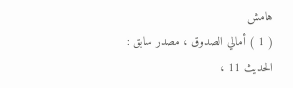هامش
( 1 ) أمالي الصدوق ، مصدر سابق : الحديث 11 ،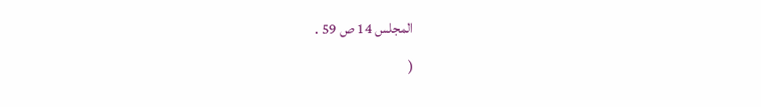المجلس 14 ص 59 .
(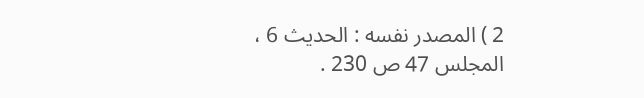2 ) المصدر نفسه : الحديث 6 ، المجلس 47 ص 230 .